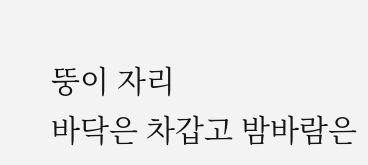뚱이 자리
바닥은 차갑고 밤바람은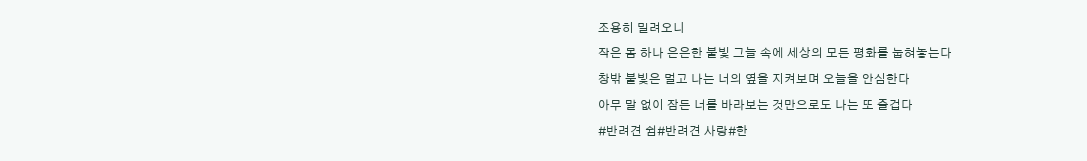조용히 밀려오니
작은 몸 하나 은은한 불빛 그늘 속에 세상의 모든 평화를 눕혀놓는다
창밖 불빛은 멀고 나는 너의 옆을 지켜보며 오늘을 안심한다
아무 말 없이 잠든 너를 바라보는 것만으로도 나는 또 즐겁다
#반려견 쉼#반려견 사랑#한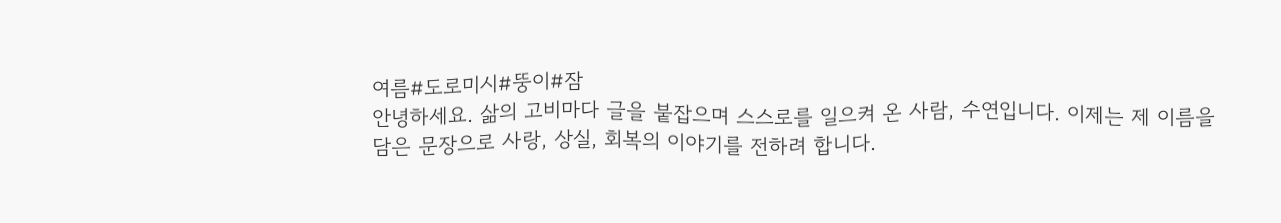여름#도로미시#뚱이#잠
안녕하세요. 삶의 고비마다 글을 붙잡으며 스스로를 일으켜 온 사람, 수연입니다. 이제는 제 이름을 담은 문장으로 사랑, 상실, 회복의 이야기를 전하려 합니다.